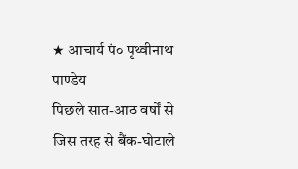★ आचार्य पं० पृथ्वीनाथ पाण्डेय
पिछले सात-आठ वर्षों से जिस तरह से बैंक-घोटाले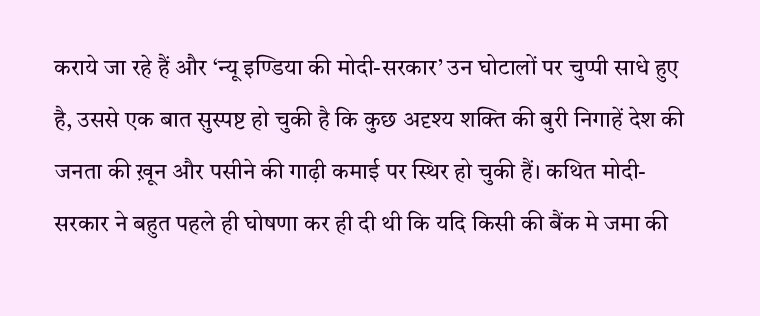कराये जा रहे हैं और ‘न्यू इण्डिया की मोदी-सरकार’ उन घोटालों पर चुप्पी साधे हुए है, उससे एक बात सुस्पष्ट हो चुकी है कि कुछ अदृश्य शक्ति की बुरी निगाहें देश की जनता की ख़ून और पसीने की गाढ़ी कमाई पर स्थिर हो चुकी हैं। कथित मोदी-सरकार ने बहुत पहले ही घोषणा कर ही दी थी कि यदि किसी की बैंक मे जमा की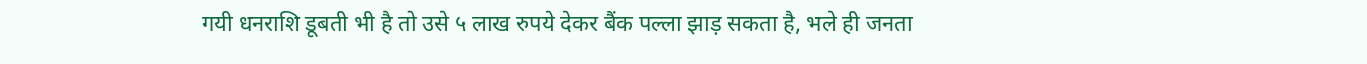गयी धनराशि डूबती भी है तो उसे ५ लाख रुपये देकर बैंक पल्ला झाड़ सकता है, भले ही जनता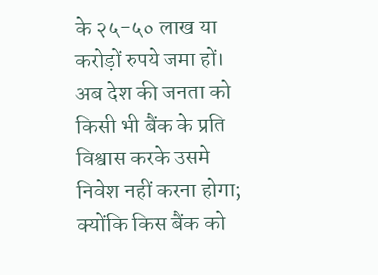के २५-५० लाख या करोड़ों रुपये जमा हों। अब देश की जनता को किसी भी बैंक के प्रति विश्वास करके उसमे निवेश नहीं करना होगा; क्योंकि किस बैंक को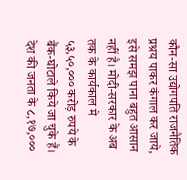कौन-सा उद्योगपति राजनैतिक प्रश्रय पाकर कंगाल कर जाये, इसे समझ पाना बहुत आसान नहीं है। मोदी-सरकार के अब तक के कार्यकाल मे ५३,५०,००० करोड़ रुपये के बैंक-घोटाले किये जा चुके हैं। देश की जनता के ८,१७,०००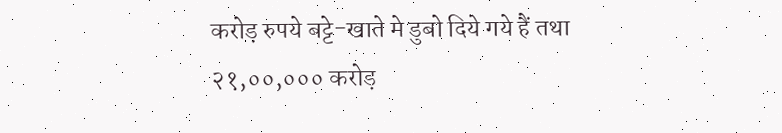करोड़ रुपये बट्टे-खाते मे डुबो दिये गये हैं तथा २१,००,००० करोड़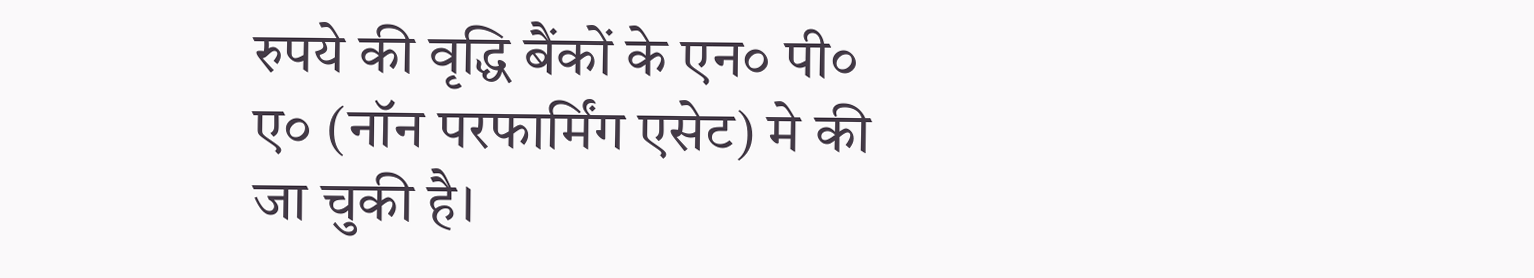रुपये की वृद्धि बैंकों के एन० पी० ए० (नॉन परफार्मिंग एसेट) मे की जा चुकी है।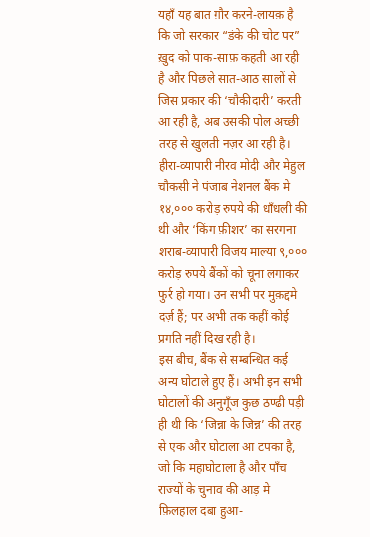यहाँ यह बात ग़ौर करने-लायक़ है कि जो सरकार “डंके की चोट पर” ख़ुद को पाक-साफ़ कहती आ रही है और पिछले सात-आठ सालों से जिस प्रकार की ‘चौकीदारी’ करती आ रही है, अब उसकी पोल अच्छी तरह से खुलती नज़र आ रही है। हीरा-व्यापारी नीरव मोदी और मेहुल चौकसी ने पंजाब नेशनल बैंक मे १४,००० करोड़ रुपये की धाँधली की थी और ‘किंग फ़ीशर’ का सरगना शराब-व्यापारी विजय माल्या ९,००० करोड़ रुपये बैंकों को चूना लगाकर फुर्र हो गया। उन सभी पर मुक़द्दमे दर्ज़ हैं; पर अभी तक कहीं कोई प्रगति नहीं दिख रही है।
इस बीच, बैंक से सम्बन्धित कई अन्य घोटाले हुए हैं। अभी इन सभी घोटालों की अनुगूँज कुछ ठण्ढी पड़ी ही थी कि ‘जिन्ना के जिन्न’ की तरह से एक और घोटाला आ टपका है, जो कि महाघोटाला है और पाँच राज्यों के चुनाव की आड़ मे फ़िलहाल दबा हुआ-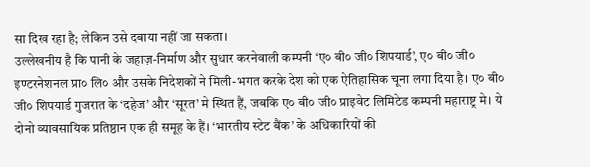सा दिख रहा है; लेकिन उसे दबाया नहीं जा सकता।
उल्लेखनीय है कि पानी के जहाज़-निर्माण और सुधार करनेवाली कम्पनी ‘ए० बी० जी० शिपयार्ड’, ए० बी० जी० इण्टरनेशनल प्रा० लि० और उसके निदेशकों ने मिली-भगत करके देश को एक ऐतिहासिक चूना लगा दिया है। ए० बी० जी० शिपयार्ड गुजरात के ‘दहेज’ और ‘सूरत’ मे स्थित हैं, जबकि ए० बी० जी० प्राइवेट लिमिटेड कम्पनी महाराष्ट्र मे। ये दोनो व्यावसायिक प्रतिष्ठान एक ही समूह के हैं। ‘भारतीय स्टेट बैंक’ के अधिकारियों की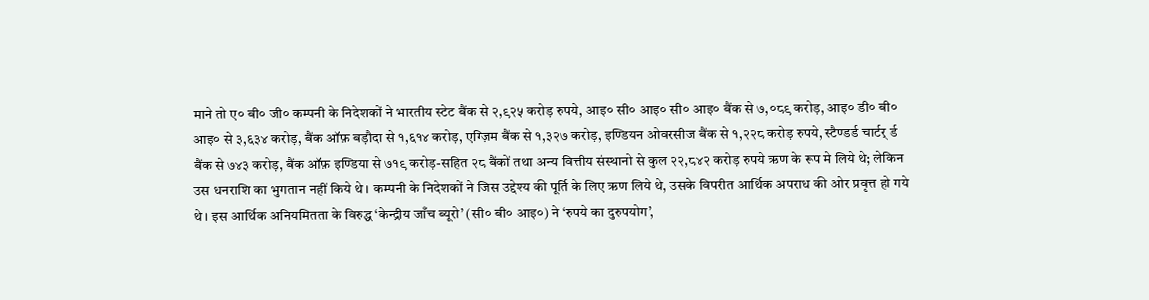माने तो ए० बी० जी० कम्पनी के निदेशकों ने भारतीय स्टेट बैंक से २,९२५ करोड़ रुपये, आइ० सी० आइ० सी० आइ० बैंक से ७,०८९ करोड़, आइ० डी० बी० आइ० से ३,६३४ करोड़, बैंक ऑफ़ बड़ौदा से १,६१४ करोड़, एग्ज़िम बैंक से १,३२७ करोड़, इण्डियन ओवरसीज बैंक से १,२२८ करोड़ रुपये, स्टैण्डर्ड चार्टर् र्ड बैंक से ७४३ करोड़, बैंक ऑफ़ इण्डिया से ७१९ करोड़-सहित २८ बैंकों तथा अन्य वित्तीय संस्थानो से कुल २२,८४२ करोड़ रुपये ऋण के रूप मे लिये थे; लेकिन उस धनराशि का भुगतान नहीं किये थे। कम्पनी के निदेशकों ने जिस उद्देश्य की पूर्ति के लिए ऋण लिये थे, उसके विपरीत आर्थिक अपराध की ओर प्रवृत्त हो गये थे। इस आर्थिक अनियमितता के विरुद्ध ‘केन्द्रीय जाँच ब्यूरो’ (सी० बी० आइ०) ने ‘रुपये का दुरुपयोग’,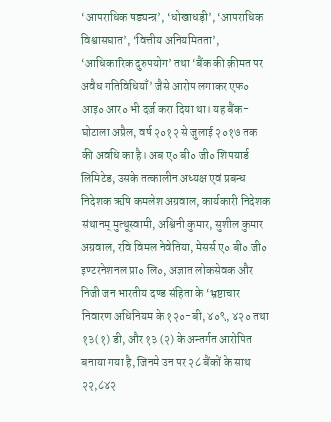‘आपराधिक षड्यन्त्र’, ‘धोखाधड़ी’, ‘आपराधिक विश्वासघात’, ‘वित्तीय अनियमितता’, ‘आधिकारिक दुरुपयोग’ तथा ‘बैंक की क़ीमत पर अवैध गतिविधियाँ’ जैसे आरोप लगाकर एफ० आइ० आर० भी दर्ज़ करा दिया था। यह बैंक-घोटाला अप्रैल, वर्ष २०१२ से जुलाई २०१७ तक की अवधि का है। अब ए० बी० जी० शिपयार्ड लिमिटेड, उसके तत्कालीन अध्यक्ष एवं प्रबन्ध निदेशक ऋषि कमलेश अग्रवाल, कार्यकारी निदेशक संथानम् मुत्थूस्वामी, अश्विनी कुमार, सुशील कुमार अग्रवाल, रवि विमल नेवेतिया, मेसर्स ए० बी० जी० इण्टरनेशनल प्रा० लि०, अज्ञात लोकसेवक और निजी जन भारतीय दण्ड संहिता के ‘भ्रष्टाचार निवारण अधिनियम के १२०-बी, ४०९, ४२० तथा १३(१) डी, और १३ (२) के अन्तर्गत आरोपित बनाया गया है, जिनमे उन पर २८ बैंकों के साथ २२,८४२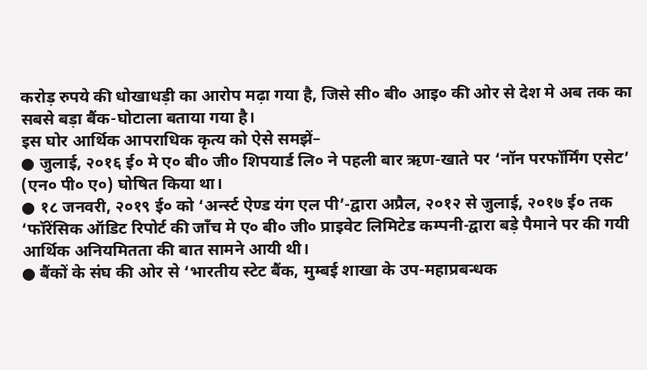करोड़ रुपये की धोखाधड़ी का आरोप मढ़ा गया है, जिसे सी० बी० आइ० की ओर से देश मे अब तक का सबसे बड़ा बैंक-घोटाला बताया गया है।
इस घोर आर्थिक आपराधिक कृत्य को ऐसे समझें–
● जुलाई, २०१६ ई० मे ए० बी० जी० शिपयार्ड लि० ने पहली बार ऋण-खाते पर ‘नॉन परफॉर्मिंग एसेट’ (एन० पी० ए०) घोषित किया था।
● १८ जनवरी, २०१९ ई० को ‘अर्न्स्ट ऐण्ड यंग एल पी’-द्वारा अप्रैल, २०१२ से जुलाई, २०१७ ई० तक ‘फॉरेंसिक ऑडिट रिपोर्ट की जाँच मे ए० बी० जी० प्राइवेट लिमिटेड कम्पनी-द्वारा बड़े पैमाने पर की गयी आर्थिक अनियमितता की बात सामने आयी थी।
● बैंकों के संघ की ओर से ‘भारतीय स्टेट बैंक, मुम्बई शाखा के उप-महाप्रबन्धक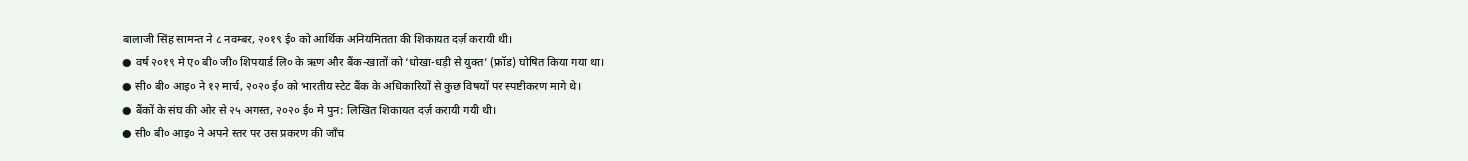बालाजी सिंह सामन्त ने ८ नवम्बर, २०१९ ई० को आर्थिक अनियमितता की शिकायत दर्ज़ करायी थी।
● वर्ष २०१९ मे ए० बी० जी० शिपयार्ड लि० के ऋण और बैंक-खातों को ‘धोखा-धड़ी से युक्त’ (फ्रॉड) घोषित किया गया था।
● सी० बी० आइ० ने १२ मार्च, २०२० ई० को भारतीय स्टेट बैंक के अधिकारियों से कुछ विषयों पर स्पष्टीकरण मागे थे।
● बैंकों के संघ की ओर से २५ अगस्त, २०२० ई० मे पुन: लिखित शिकायत दर्ज़ करायी गयी थी।
● सी० बी० आइ० ने अपने स्तर पर उस प्रकरण की जाँच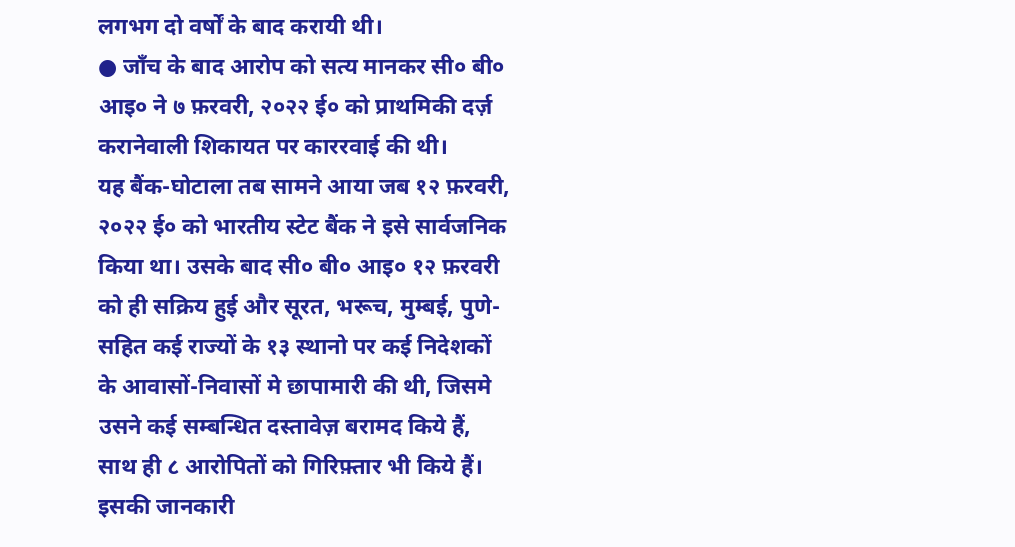लगभग दो वर्षों के बाद करायी थी।
● जाँच के बाद आरोप को सत्य मानकर सी० बी० आइ० ने ७ फ़रवरी, २०२२ ई० को प्राथमिकी दर्ज़ करानेवाली शिकायत पर काररवाई की थी।
यह बैंक-घोटाला तब सामने आया जब १२ फ़रवरी, २०२२ ई० को भारतीय स्टेट बैंक ने इसे सार्वजनिक किया था। उसके बाद सी० बी० आइ० १२ फ़रवरी को ही सक्रिय हुई और सूरत, भरूच, मुम्बई, पुणे-सहित कई राज्यों के १३ स्थानो पर कई निदेशकों के आवासों-निवासों मे छापामारी की थी, जिसमे उसने कई सम्बन्धित दस्तावेज़ बरामद किये हैं, साथ ही ८ आरोपितों को गिरिफ़्तार भी किये हैं। इसकी जानकारी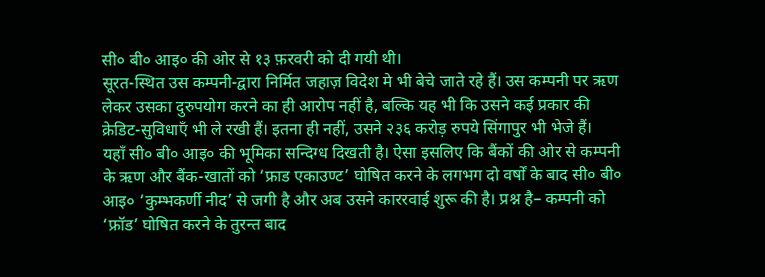सी० बी० आइ० की ओर से १३ फ़रवरी को दी गयी थी।
सूरत-स्थित उस कम्पनी-द्वारा निर्मित जहाज़ विदेश मे भी बेचे जाते रहे हैं। उस कम्पनी पर ऋण लेकर उसका दुरुपयोग करने का ही आरोप नहीं है, बल्कि यह भी कि उसने कई प्रकार की क्रेडिट-सुविधाएँ भी ले रखी हैं। इतना ही नहीं, उसने २३६ करोड़ रुपये सिंगापुर भी भेजे हैं।
यहाँ सी० बी० आइ० की भूमिका सन्दिग्ध दिखती है। ऐसा इसलिए कि बैंकों की ओर से कम्पनी के ऋण और बैंक-खातों को ‘फ्राड एकाउण्ट’ घोषित करने के लगभग दो वर्षों के बाद सी० बी० आइ० ‘कुम्भकर्णी नीद’ से जगी है और अब उसने काररवाई शुरू की है। प्रश्न है– कम्पनी को ‘फ्रॉड’ घोषित करने के तुरन्त बाद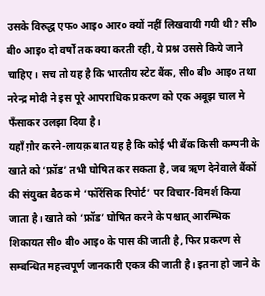उसके विरुद्ध एफ० आइ० आर० क्यों नहीं लिखवायी गयी थी? सी० बी० आइ० दो वर्षों तक क्या करती रही, ये प्रश्न उससे किये जाने चाहिए। सच तो यह है कि भारतीय स्टेट बैंक, सी० बी० आइ० तथा नरेन्द्र मोदी ने इस पूरे आपराधिक प्रकरण को एक अबूझ चाल मे फँसाकर उलझा दिया है।
यहाँ ग़ौर करने-लायक़ बात यह है कि कोई भी बैंक किसी कम्पनी के खाते को ‘फ्रॉड’ तभी घोषित कर सकता है, जब ऋण देनेवाले बैंकों की संयुक्त बैठक मे ‘फॉरेंसिक रिपोर्ट’ पर विचार-विमर्श किया जाता है। खाते को ‘फ्रॉड’ घोषित करने के पश्चात् आरम्भिक शिकायत सी० बी० आइ० के पास की जाती है, फिर प्रकरण से सम्बन्धित महत्त्वपूर्ण जानकारी एकत्र की जाती है। इतना हो जाने के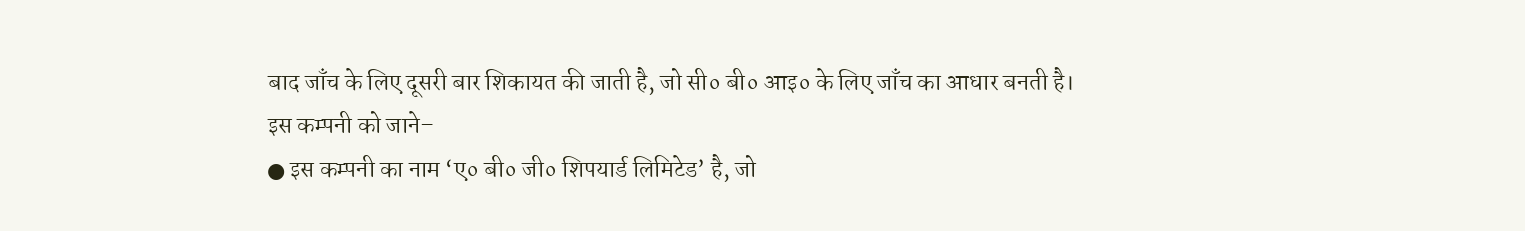बाद जाँच के लिए दूसरी बार शिकायत की जाती है, जो सी० बी० आइ० के लिए जाँच का आधार बनती है।
इस कम्पनी को जाने–
● इस कम्पनी का नाम ‘ए० बी० जी० शिपयार्ड लिमिटेड’ है, जो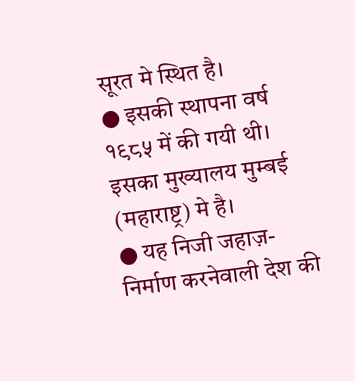सूरत मे स्थित है।
● इसकी स्थापना वर्ष १९८५ में की गयी थी। इसका मुख्यालय मुम्बई (महाराष्ट्र) मे है।
● यह निजी जहाज़-निर्माण करनेवाली देश की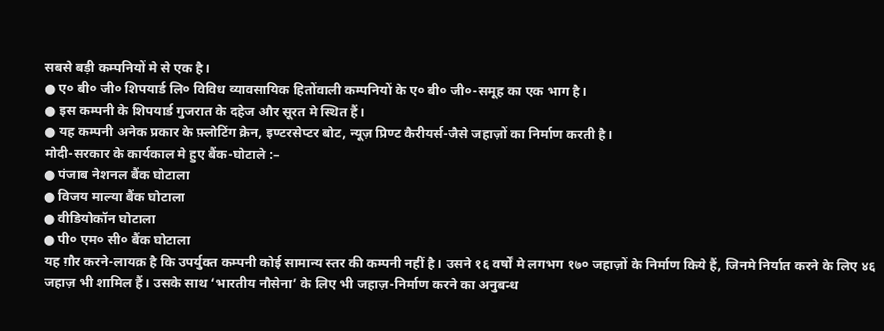सबसे बड़ी कम्पनियों मे से एक है।
● ए० बी० जी० शिपयार्ड लि० विविध व्यावसायिक हितोंवाली कम्पनियों के ए० बी० जी०-समूह का एक भाग है।
● इस कम्पनी के शिपयार्ड गुजरात के दहेज और सूरत मे स्थित हैं।
● यह कम्पनी अनेक प्रकार के फ़्लोटिंग क्रेन, इण्टरसेप्टर बोट, न्यूज़ प्रिण्ट कैरीयर्स-जैसे जहाज़ों का निर्माण करती है।
मोदी-सरकार के कार्यकाल मे हुए बैंक-घोटाले :–
● पंजाब नेशनल बैंक घोटाला
● विजय माल्या बैंक घोटाला
● वीडियोकॉन घोटाला
● पी० एम० सी० बैंक घोटाला
यह ग़ौर करने-लायक़ है कि उपर्युक्त कम्पनी कोई सामान्य स्तर की कम्पनी नहीं है। उसने १६ वर्षों मे लगभग १७० जहाज़ों के निर्माण किये हैं, जिनमे निर्यात करने के लिए ४६ जहाज़ भी शामिल हैं। उसके साथ ‘भारतीय नौसेना’ के लिए भी जहाज़-निर्माण करने का अनुबन्ध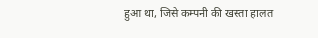हुआ था, जिसे कम्पनी की खस्ता हालत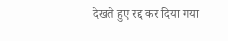देखते हुए रद्द कर दिया गया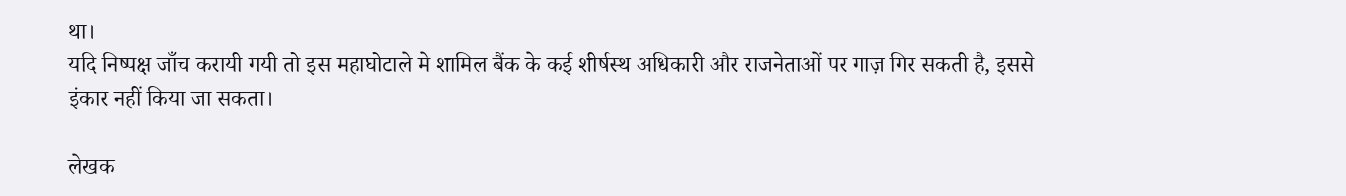था।
यदि निष्पक्ष जाँच करायी गयी तो इस महाघोटाले मे शामिल बैंक के कई शीर्षस्थ अधिकारी और राजनेताओं पर गाज़ गिर सकती है, इससे इंकार नहीं किया जा सकता।

लेखक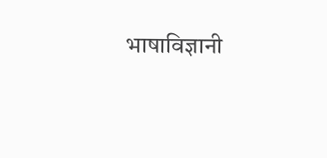भाषाविज्ञानी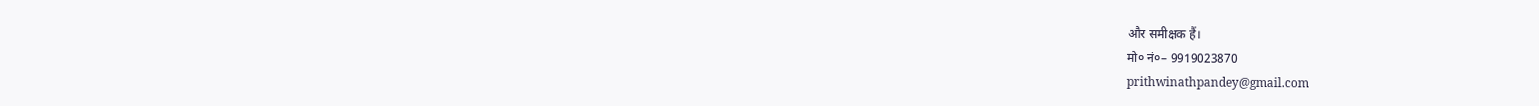और समीक्षक हैं।
मो० नं०– 9919023870
prithwinathpandey@gmail.com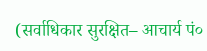(सर्वाधिकार सुरक्षित– आचार्य पं०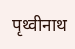पृथ्वीनाथ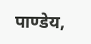पाण्डेय,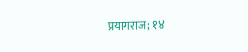प्रयागराज; १४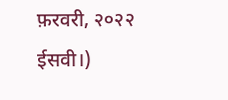फ़रवरी, २०२२ ईसवी।)